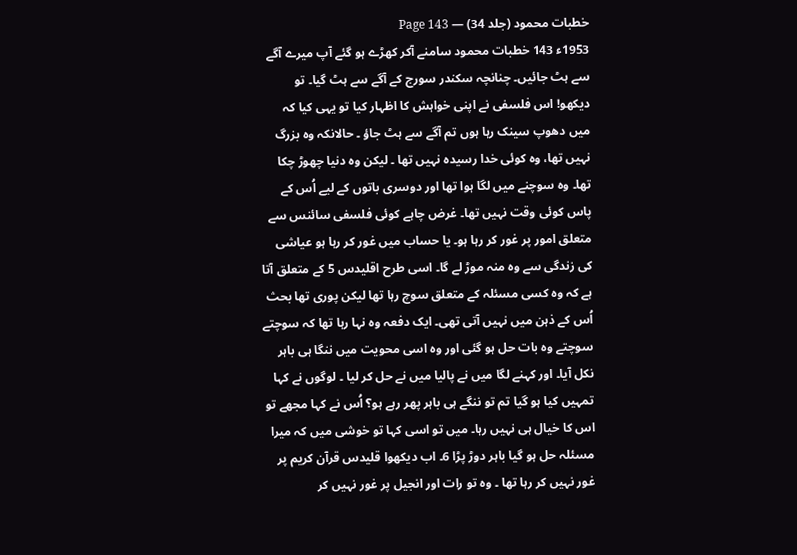خطبات محمود (جلد 34) — Page 143
1953ء 143 خطبات محمود سامنے آکر کھڑے ہو گئے آپ میرے آگے سے ہٹ جائیں۔ چنانچہ سکندر سورج کے آگے سے ہٹ گیا۔ تو دیکھو! اس فلسفی نے اپنی خواہش کا اظہار کیا تو یہی کیا کہ میں دھوپ سینک رہا ہوں تم آگے سے ہٹ جاؤ ۔ حالانکہ وہ بزرگ نہیں تھا، وہ کوئی خدا رسیدہ نہیں تھا ۔ لیکن وہ دنیا چھوڑ چکا تھا۔ وہ سوچنے میں لگا ہوا تھا اور دوسری باتوں کے لیے اُس کے پاس کوئی وقت نہیں تھا۔ غرض چاہے کوئی فلسفی سائنس سے متعلق امور پر غور کر رہا ہو۔ یا حساب میں غور کر رہا ہو عیاشی کی زندگی سے وہ منہ موڑ لے گا۔ اسی طرح اقلیدس 5 کے متعلق آتا ہے کہ وہ کسی مسئلہ کے متعلق سوچ رہا تھا لیکن پوری تھا بحث اُس کے ذہن میں نہیں آتی تھی۔ ایک دفعہ وہ نہا رہا تھا کہ سوچتے سوچتے وہ بات حل ہو گئی اور وہ اسی محویت میں ننگا ہی باہر نکل آیا۔ اور کہنے لگا میں نے پالیا میں نے حل کر لیا ۔ لوگوں نے کہا تمہیں کیا ہو گیا تم تو ننگے ہی باہر پھر رہے ہو؟ اُس نے کہا مجھے تو اس کا خیال ہی نہیں رہا۔ میں تو اسی کہا تو خوشی میں کہ میرا مسئلہ حل ہو گیا باہر دوڑ پڑا 6۔ اب دیکھوا قلیدس قرآن کریم پر غور نہیں کر رہا تھا ۔ وہ تو رات اور انجیل پر غور نہیں کر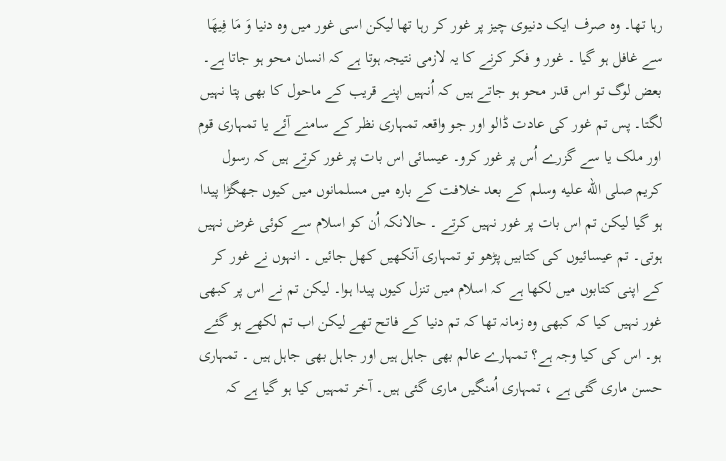رہا تھا۔ وہ صرف ایک دنیوی چیز پر غور کر رہا تھا لیکن اسی غور میں وہ دنیا وَ مَا فِيهَا سے غافل ہو گیا ۔ غور و فکر کرنے کا یہ لازمی نتیجہ ہوتا ہے کہ انسان محو ہو جاتا ہے۔ بعض لوگ تو اس قدر محو ہو جاتے ہیں کہ اُنہیں اپنے قریب کے ماحول کا بھی پتا نہیں لگتا۔ پس تم غور کی عادت ڈالو اور جو واقعہ تمہاری نظر کے سامنے آئے یا تمہاری قوم اور ملک یا سے گزرے اُس پر غور کرو۔ عیسائی اس بات پر غور کرتے ہیں کہ رسول کریم صلى الله عليه وسلم کے بعد خلافت کے بارہ میں مسلمانوں میں کیوں جھگڑا پیدا ہو گیا لیکن تم اس بات پر غور نہیں کرتے ۔ حالانکہ اُن کو اسلام سے کوئی غرض نہیں ہوتی۔ تم عیسائیوں کی کتابیں پڑھو تو تمہاری آنکھیں کھل جائیں ۔ انہوں نے غور کر کے اپنی کتابوں میں لکھا ہے کہ اسلام میں تنزل کیوں پیدا ہوا۔ لیکن تم نے اس پر کبھی غور نہیں کیا کہ کبھی وہ زمانہ تھا کہ تم دنیا کے فاتح تھے لیکن اب تم لکھے ہو گئے ہو۔ اس کی کیا وجہ ہے؟ تمہارے عالم بھی جاہل ہیں اور جاہل بھی جاہل ہیں ۔ تمہاری حسن ماری گئی ہے ، تمہاری اُمنگیں ماری گئی ہیں۔ آخر تمہیں کیا ہو گیا ہے کہ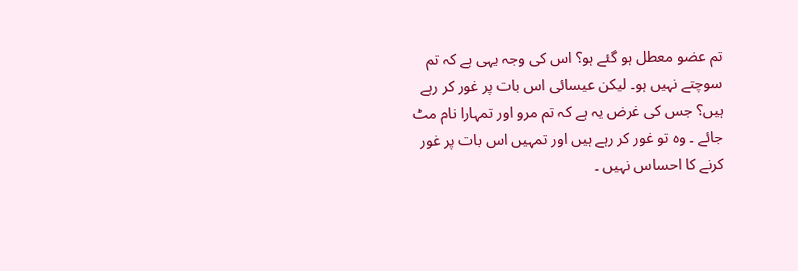تم عضو معطل ہو گئے ہو؟ اس کی وجہ یہی ہے کہ تم سوچتے نہیں ہو۔ لیکن عیسائی اس بات پر غور کر رہے ہیں؟ جس کی غرض یہ ہے کہ تم مرو اور تمہارا نام مٹ جائے ۔ وہ تو غور کر رہے ہیں اور تمہیں اس بات پر غور کرنے کا احساس نہیں ۔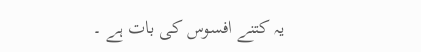یہ کتنے افسوس کی بات ہے ۔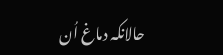حالانکہ دماغ اُن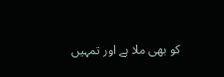کو بھی ملا ہے اور تمہیں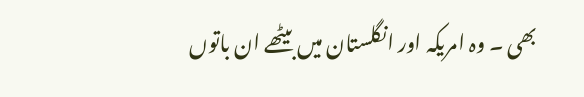بھی ۔ وہ امریکہ اور انگلستان میں بیٹھے ان باتوں